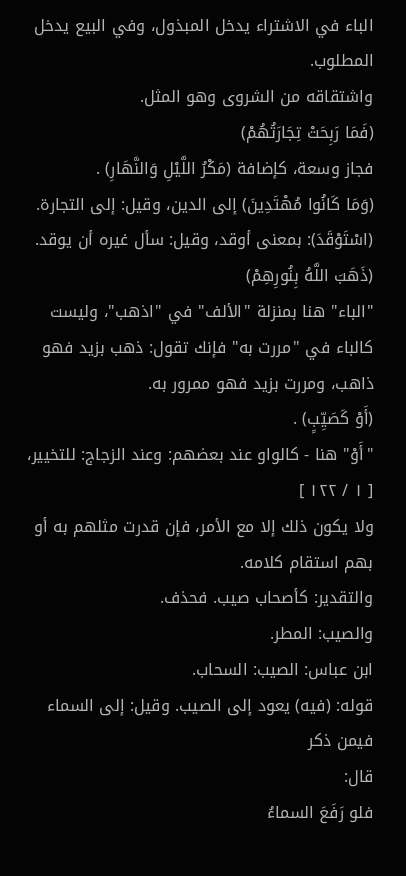الباء في الاشتراء يدخل المبذول، وفي البيع يدخل المطلوب.
واشتقاقه من الشروى وهو المثل.
(فَمَا رَبِحَتْ تِجَارَتُهُمْ)
فجاز وسعة، كإضافة (مَكْرُ اللَّيْلِ وَالنَّهَارِ) .
(وَمَا كَانُوا مُهْتَدِينَ) إلى الدين، وقيل: إلى التجارة.
(اسْتَوْقَدَ): بمعنى أوقد، وقيل: سأل غيره أن يوقد.
(ذَهَبَ اللَّهُ بِنُورِهِمْ)
"الباء" هنا بمنزلة "الألف" في "اذهب"، وليست كالباء في "مررت به" فإنك تقول: ذهب بزيد فهو ذاهب، ومررت بزيد فهو ممرور به.
(أَوْ كَصَيِّبٍ) .
"أَوْ" هنا - كالواو عند بعضهم: وعند الزجاج: للتخيير،
[ ١ / ١٢٢ ]
ولا يكون ذلك إلا مع الأمر، فإن قدرت مثلهم به أو بهم استقام كلامه.
والتقدير: كأصحاب صيب. فحذف.
والصيب: المطر.
ابن عباس: الصيب: السحاب.
قوله: (فيه) يعود إلى الصيب. وقيل: إلى السماء فيمن ذكر
قال:
فلو رَفَعَ السماءُ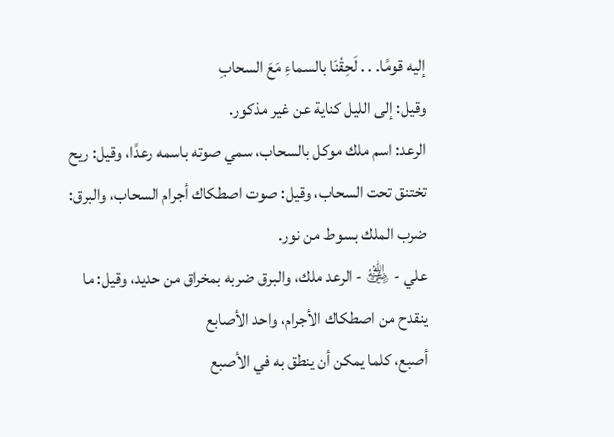إليه قومًا. . . لَحِقْنَا بالسماءِ مَعَ السحابِ
وقيل: إلى الليل كناية عن غير مذكور.
الرعد: اسم ملك موكل بالسحاب، سمي صوته باسمه رعدًا، وقيل: ريح تختنق تحت السحاب، وقيل: صوت اصطكاك أجرام السحاب، والبرق: ضرب الملك بسوط من نور.
علي - ﵁ - الرعد ملك، والبرق ضربه بمخراق من حديد، وقيل: ما ينقدح من اصطكاك الأجرام، واحد الأصابع
أصبع، كلما يمكن أن ينطق به في الأصبع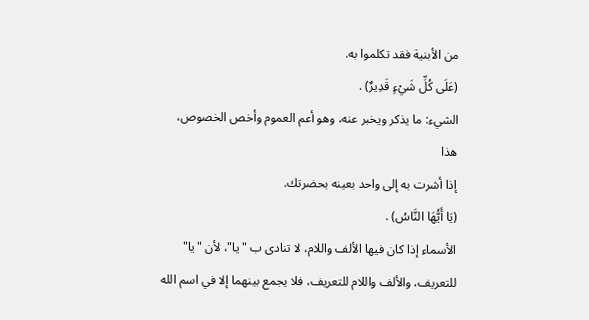من الأبنية فقد تكلموا به.
(عَلَى كُلِّ شَيْءٍ قَدِيرٌ) .
الشيء: ما يذكر ويخبر عنه، وهو أعم العموم وأخص الخصوص، هذا
إذا أشرت به إلى واحد بعينه بحضرتك.
(يَا أَيُّهَا النَّاسُ) .
الأسماء إذا كان فيها الألف واللام، لا تنادى ب "يا"، لأن "يا"
للتعريف، والألف واللام للتعريف، فلا يجمع بينهما إلا في اسم الله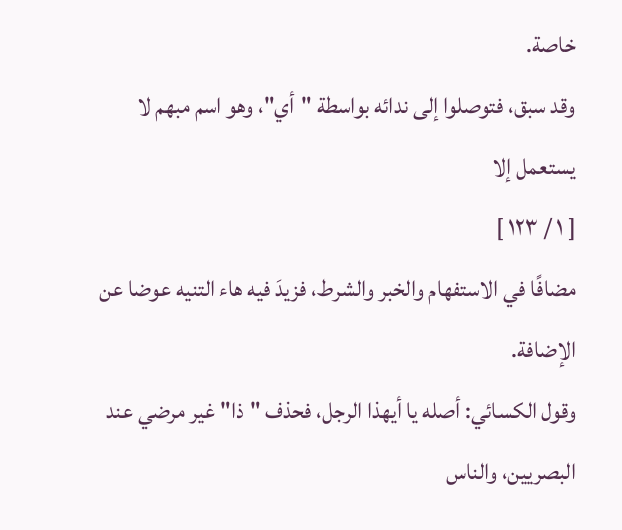خاصة.
وقد سبق، فتوصلوا إلى ندائه بواسطة "أي"، وهو اسم مبهم لا يستعمل إلا
[ ١ / ١٢٣ ]
مضافًا في الاستفهام والخبر والشرط، فزيدَ فيه هاء التنيه عوضا عن الإضافة.
وقول الكسائي: أصله يا أيهذا الرجل، فحذف "ذا" غير مرضي عند
البصريين، والناس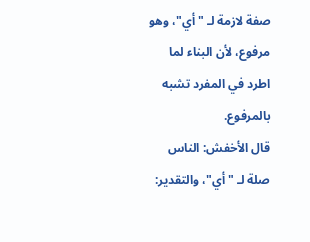صفة لازمة لـ "أي"، وهو مرفوع، لأن البناء لما اطرد في المفرد تشبه بالمرفوع.
قال الأخفش: الناس صلة لـ "أي"، والتقدير: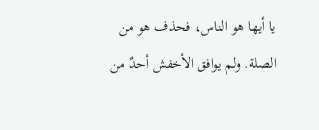يا أيها هو الناس، فحذف هو من الصلة. ولم يوافق الأخفش أحدٌ من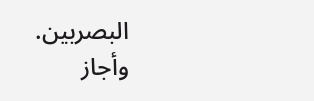البصربين.
وأجاز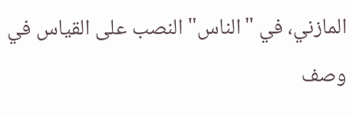المازني، في "الناس" النصب على القياس في وصف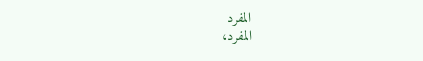المفرد
المفرد،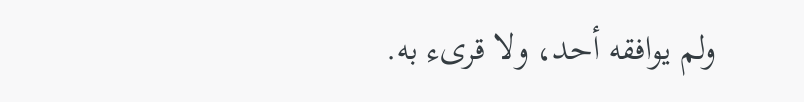ولم يوافقه أحد، ولا قرىء به.